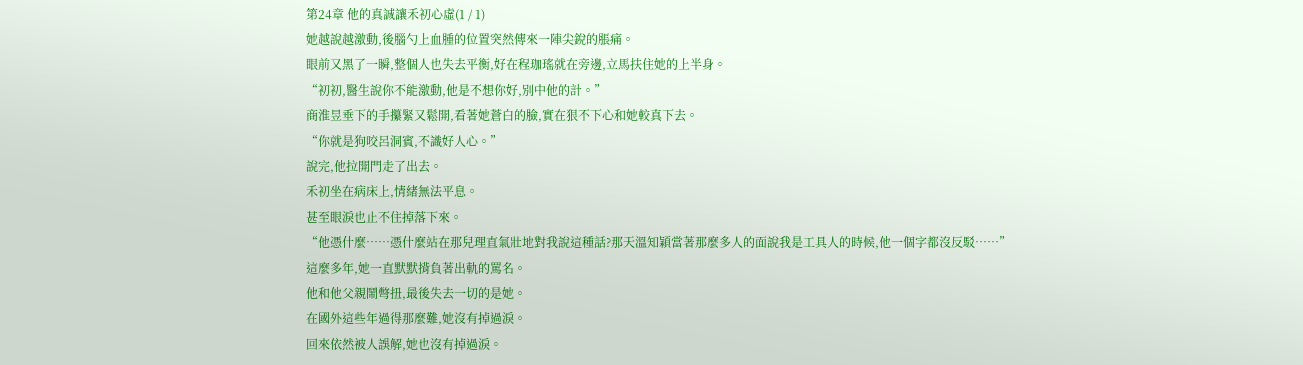第24章 他的真誠讓禾初心虛(1 / 1)
她越說越激動,後腦勺上血腫的位置突然傳來一陣尖銳的脹痛。
眼前又黑了一瞬,整個人也失去平衡,好在程珈瑤就在旁邊,立馬扶住她的上半身。
“初初,醫生說你不能激動,他是不想你好,別中他的計。”
商淮昱垂下的手攥緊又鬆開,看著她蒼白的臉,實在狠不下心和她較真下去。
“你就是狗咬呂洞賓,不識好人心。”
說完,他拉開門走了出去。
禾初坐在病床上,情緒無法平息。
甚至眼淚也止不住掉落下來。
“他憑什麼……憑什麼站在那兒理直氣壯地對我說這種話?那天溫知穎當著那麼多人的面說我是工具人的時候,他一個字都沒反駁……”
這麼多年,她一直默默揹負著出軌的罵名。
他和他父親鬧彆扭,最後失去一切的是她。
在國外這些年過得那麼難,她沒有掉過淚。
回來依然被人誤解,她也沒有掉過淚。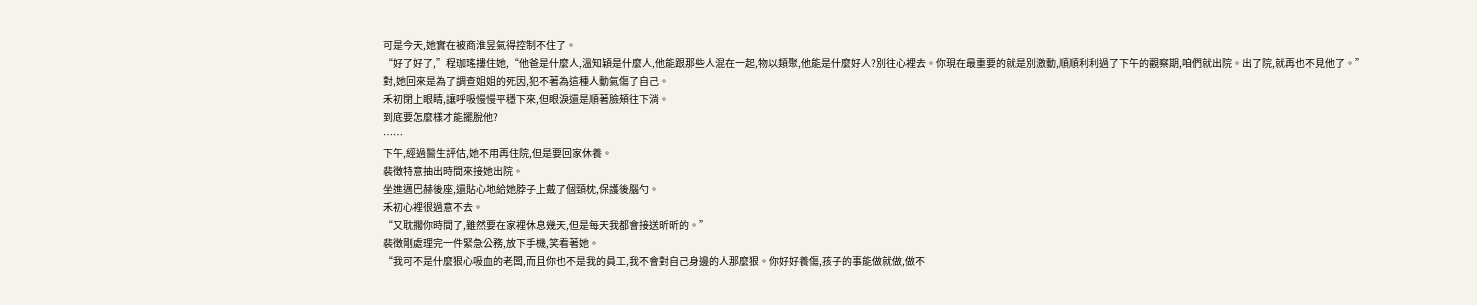可是今天,她實在被商淮昱氣得控制不住了。
“好了好了,”程珈瑤摟住她,“他爸是什麼人,溫知穎是什麼人,他能跟那些人混在一起,物以類聚,他能是什麼好人?別往心裡去。你現在最重要的就是別激動,順順利利過了下午的觀察期,咱們就出院。出了院,就再也不見他了。”
對,她回來是為了調查姐姐的死因,犯不著為這種人動氣傷了自己。
禾初閉上眼睛,讓呼吸慢慢平穩下來,但眼淚還是順著臉頰往下淌。
到底要怎麼樣才能擺脫他?
……
下午,經過醫生評估,她不用再住院,但是要回家休養。
裴徴特意抽出時間來接她出院。
坐進邁巴赫後座,還貼心地給她脖子上戴了個頸枕,保護後腦勺。
禾初心裡很過意不去。
“又耽擱你時間了,雖然要在家裡休息幾天,但是每天我都會接送昕昕的。”
裴徴剛處理完一件緊急公務,放下手機,笑看著她。
“我可不是什麼狠心吸血的老闆,而且你也不是我的員工,我不會對自己身邊的人那麼狠。你好好養傷,孩子的事能做就做,做不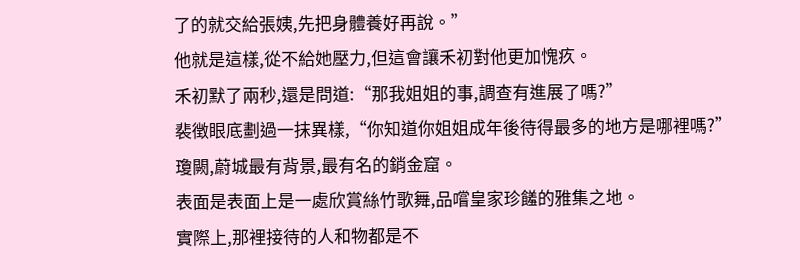了的就交給張姨,先把身體養好再說。”
他就是這樣,從不給她壓力,但這會讓禾初對他更加愧疚。
禾初默了兩秒,還是問道:“那我姐姐的事,調查有進展了嗎?”
裴徴眼底劃過一抹異樣,“你知道你姐姐成年後待得最多的地方是哪裡嗎?”
瓊闕,蔚城最有背景,最有名的銷金窟。
表面是表面上是一處欣賞絲竹歌舞,品嚐皇家珍饈的雅集之地。
實際上,那裡接待的人和物都是不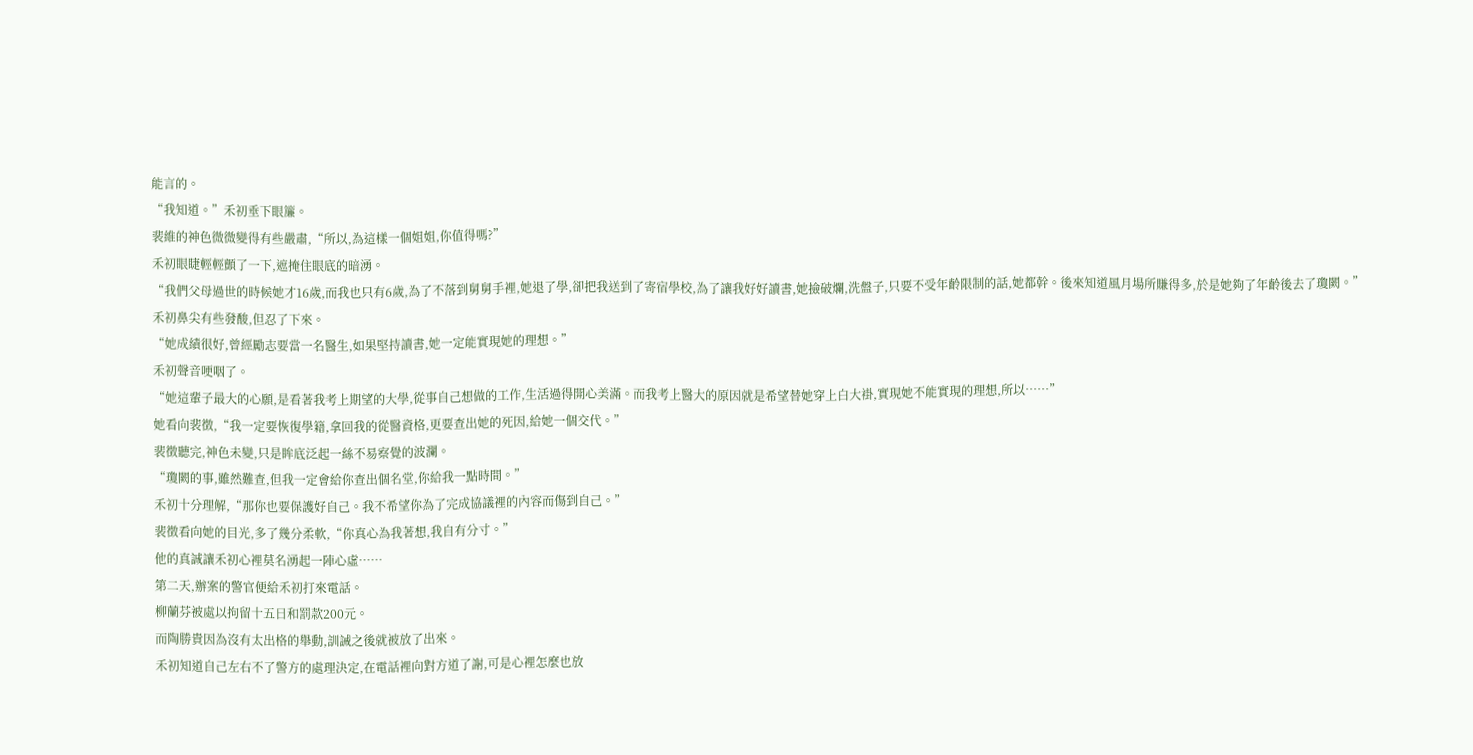能言的。
“我知道。”禾初垂下眼簾。
裴維的神色微微變得有些嚴肅,“所以,為這樣一個姐姐,你值得嗎?”
禾初眼睫輕輕顫了一下,遮掩住眼底的暗湧。
“我們父母過世的時候她才16歲,而我也只有6歲,為了不落到舅舅手裡,她退了學,卻把我送到了寄宿學校,為了讓我好好讀書,她撿破爛,洗盤子,只要不受年齡限制的話,她都幹。後來知道風月場所賺得多,於是她夠了年齡後去了瓊闕。”
禾初鼻尖有些發酸,但忍了下來。
“她成績很好,曾經勵志要當一名醫生,如果堅持讀書,她一定能實現她的理想。”
禾初聲音哽咽了。
“她這輩子最大的心願,是看著我考上期望的大學,從事自己想做的工作,生活過得開心美滿。而我考上醫大的原因就是希望替她穿上白大褂,實現她不能實現的理想,所以……”
她看向裴徴,“我一定要恢復學籍,拿回我的從醫資格,更要查出她的死因,給她一個交代。”
裴徴聽完,神色未變,只是眸底泛起一絲不易察覺的波瀾。
“瓊闕的事,雖然難查,但我一定會給你查出個名堂,你給我一點時間。”
禾初十分理解,“那你也要保護好自己。我不希望你為了完成協議裡的內容而傷到自己。”
裴徴看向她的目光,多了幾分柔軟,“你真心為我著想,我自有分寸。”
他的真誠讓禾初心裡莫名湧起一陣心虛……
第二天,辦案的警官便給禾初打來電話。
柳蘭芬被處以拘留十五日和罰款200元。
而陶勝貴因為沒有太出格的舉動,訓誡之後就被放了出來。
禾初知道自己左右不了警方的處理決定,在電話裡向對方道了謝,可是心裡怎麼也放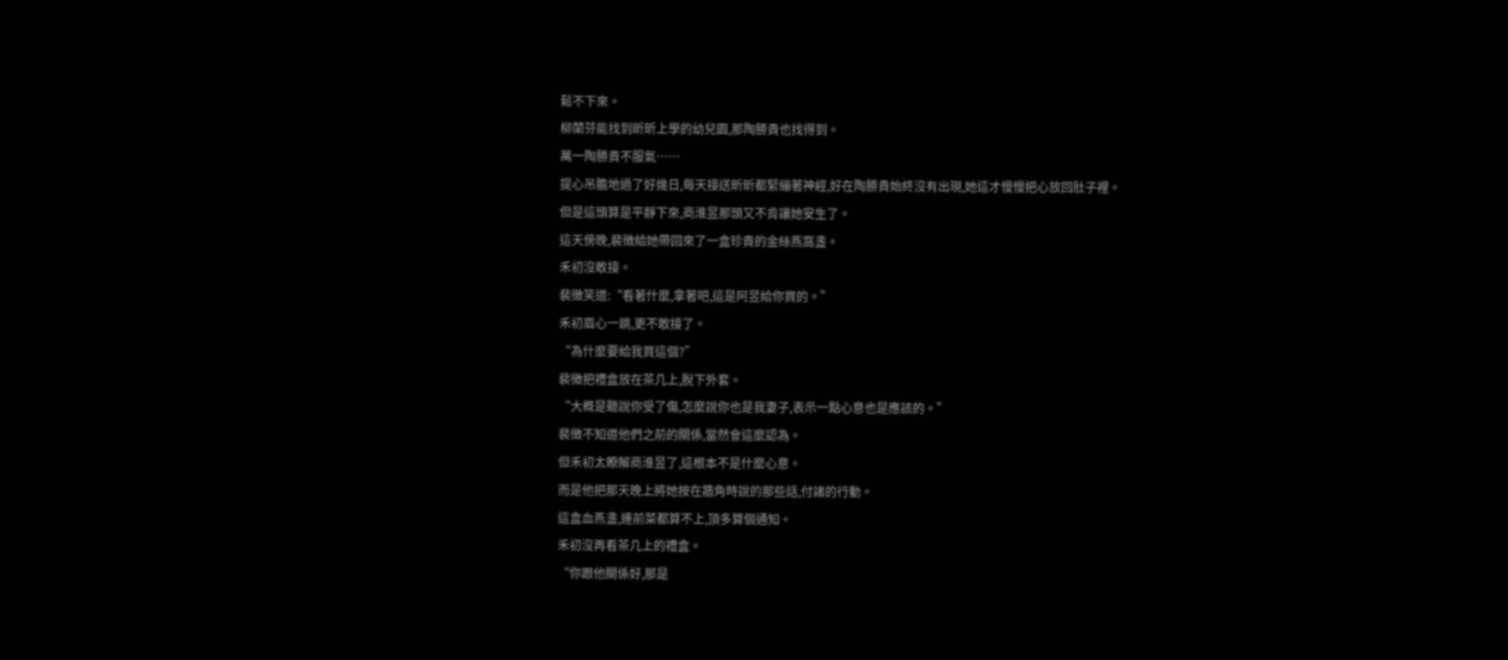鬆不下來。
柳蘭芬能找到昕昕上學的幼兒園,那陶勝貴也找得到。
萬一陶勝貴不服氣……
提心吊膽地過了好幾日,每天接送昕昕都緊繃著神經,好在陶勝貴始終沒有出現,她這才慢慢把心放回肚子裡。
但是這頭算是平靜下來,商淮昱那頭又不肯讓她安生了。
這天傍晚,裴徴給她帶回來了一盒珍貴的金絲燕窩盞。
禾初沒敢接。
裴徴笑道:“看著什麼,拿著吧,這是阿昱給你買的。”
禾初眉心一跳,更不敢接了。
“為什麼要給我買這個?”
裴徴把禮盒放在茶几上,脫下外套。
“大概是聽說你受了傷,怎麼說你也是我妻子,表示一點心意也是應該的。”
裴徴不知道他們之前的關係,當然會這麼認為。
但禾初太瞭解商淮昱了,這根本不是什麼心意。
而是他把那天晚上將她按在牆角時說的那些話,付諸的行動。
這盒血燕盞,連前菜都算不上,頂多算個通知。
禾初沒再看茶几上的禮盒。
“你跟他關係好,那是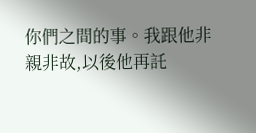你們之間的事。我跟他非親非故,以後他再託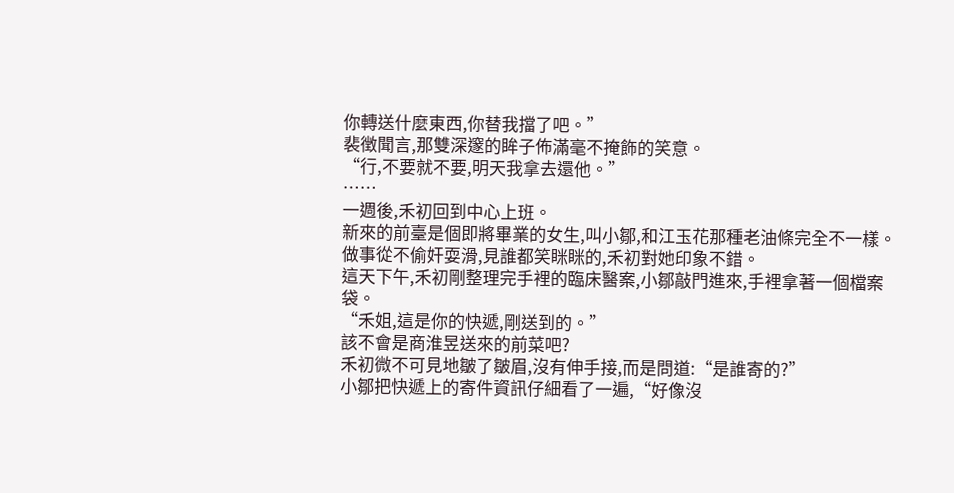你轉送什麼東西,你替我擋了吧。”
裴徴聞言,那雙深邃的眸子佈滿毫不掩飾的笑意。
“行,不要就不要,明天我拿去還他。”
……
一週後,禾初回到中心上班。
新來的前臺是個即將畢業的女生,叫小鄒,和江玉花那種老油條完全不一樣。
做事從不偷奸耍滑,見誰都笑眯眯的,禾初對她印象不錯。
這天下午,禾初剛整理完手裡的臨床醫案,小鄒敲門進來,手裡拿著一個檔案袋。
“禾姐,這是你的快遞,剛送到的。”
該不會是商淮昱送來的前菜吧?
禾初微不可見地皺了皺眉,沒有伸手接,而是問道:“是誰寄的?”
小鄒把快遞上的寄件資訊仔細看了一遍,“好像沒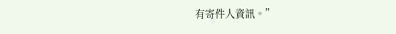有寄件人資訊。”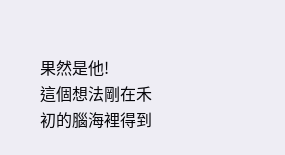果然是他!
這個想法剛在禾初的腦海裡得到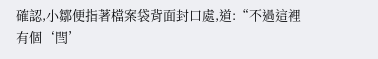確認,小鄒便指著檔案袋背面封口處,道:“不過這裡有個‘閆’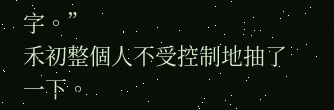字。”
禾初整個人不受控制地抽了一下。